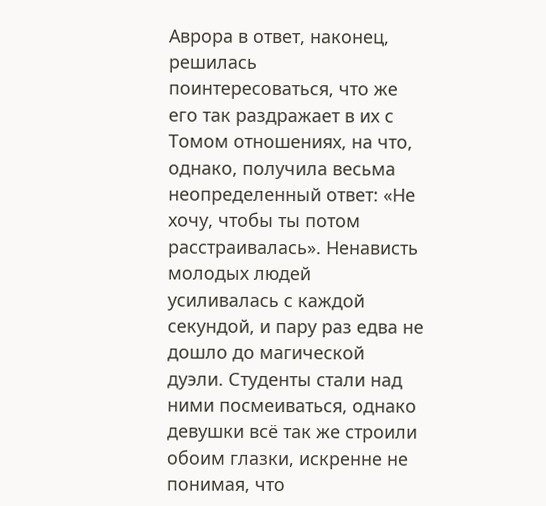Аврора в ответ, наконец, решилась поинтересоваться, что же его так раздражает в их с Томом отношениях, на что, однако, получила весьма неопределенный ответ: «Не хочу, чтобы ты потом расстраивалась». Ненависть молодых людей усиливалась с каждой секундой, и пару раз едва не дошло до магической дуэли. Студенты стали над ними посмеиваться, однако девушки всё так же строили обоим глазки, искренне не понимая, что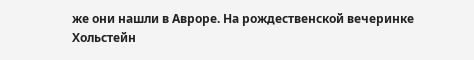же они нашли в Авроре. На рождественской вечеринке Хольстейн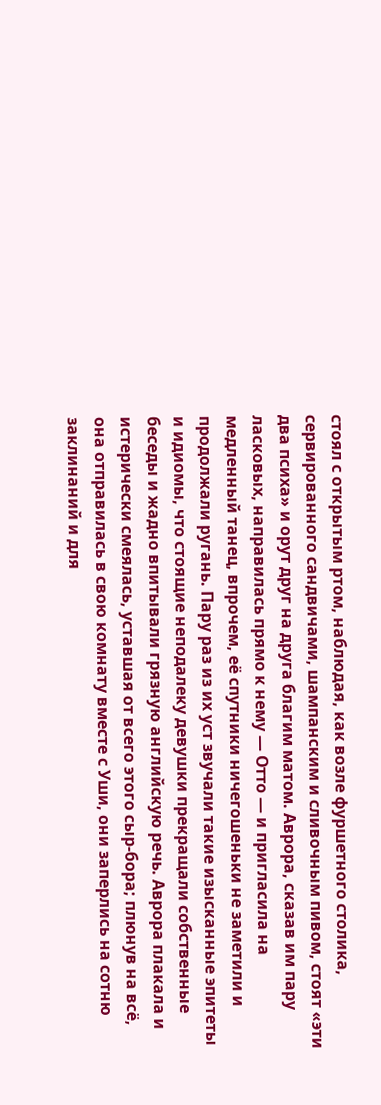стоял с открытым ртом, наблюдая, как возле фуршетного столика, сервированного сандвичами, шампанским и сливочным пивом, стоят «эти два психа» и орут друг на друга благим матом. Аврора, сказав им пару ласковых, направилась прямо к нему — Отто — и пригласила на медленный танец, впрочем, её спутники ничегошеньки не заметили и продолжали ругань. Пару раз из их уст звучали такие изысканные эпитеты и идиомы, что стоящие неподалеку девушки прекращали собственные беседы и жадно впитывали грязную английскую речь. Аврора плакала и истерически смеялась, уставшая от всего этого сыр-бора; плюнув на всё, она отправилась в свою комнату вместе с Уши, они заперлись на сотню заклинаний и для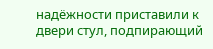надёжности приставили к двери стул, подпирающий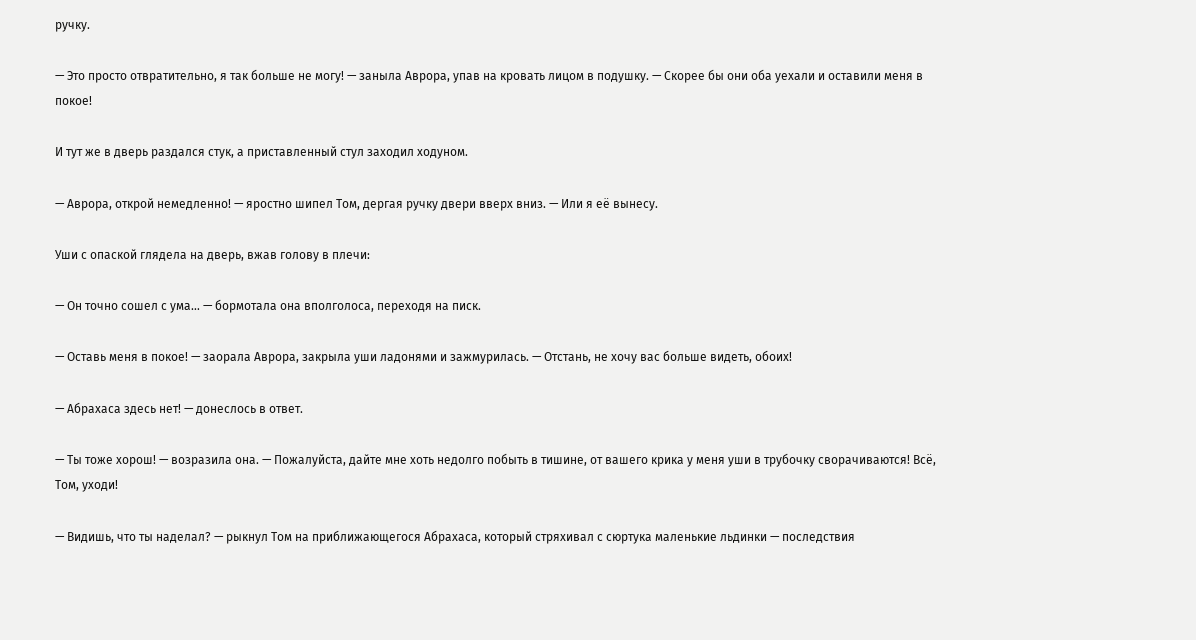ручку.

— Это просто отвратительно, я так больше не могу! — заныла Аврора, упав на кровать лицом в подушку. — Скорее бы они оба уехали и оставили меня в покое!

И тут же в дверь раздался стук, а приставленный стул заходил ходуном.

— Аврора, открой немедленно! — яростно шипел Том, дергая ручку двери вверх вниз. — Или я её вынесу.

Уши с опаской глядела на дверь, вжав голову в плечи:

— Он точно сошел с ума… — бормотала она вполголоса, переходя на писк.

— Оставь меня в покое! — заорала Аврора, закрыла уши ладонями и зажмурилась. — Отстань, не хочу вас больше видеть, обоих!

— Абрахаса здесь нет! — донеслось в ответ.

— Ты тоже хорош! — возразила она. — Пожалуйста, дайте мне хоть недолго побыть в тишине, от вашего крика у меня уши в трубочку сворачиваются! Всё, Том, уходи!

— Видишь, что ты наделал? — рыкнул Том на приближающегося Абрахаса, который стряхивал с сюртука маленькие льдинки — последствия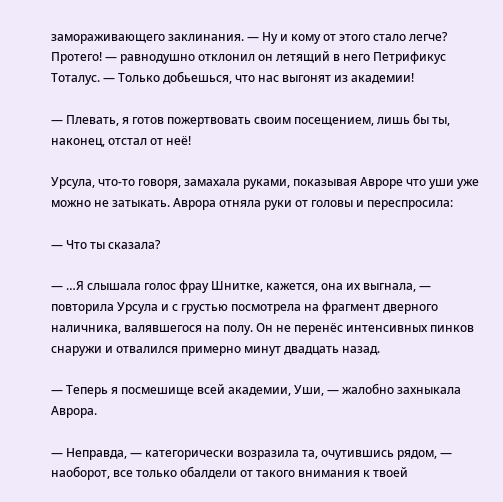замораживающего заклинания. — Ну и кому от этого стало легче? Протего! — равнодушно отклонил он летящий в него Петрификус Тоталус. — Только добьешься, что нас выгонят из академии!

— Плевать, я готов пожертвовать своим посещением, лишь бы ты, наконец, отстал от неё!

Урсула, что-то говоря, замахала руками, показывая Авроре что уши уже можно не затыкать. Аврора отняла руки от головы и переспросила:

— Что ты сказала?

— …Я слышала голос фрау Шнитке, кажется, она их выгнала, — повторила Урсула и с грустью посмотрела на фрагмент дверного наличника, валявшегося на полу. Он не перенёс интенсивных пинков снаружи и отвалился примерно минут двадцать назад.

— Теперь я посмешище всей академии, Уши, — жалобно захныкала Аврора.

— Неправда, — категорически возразила та, очутившись рядом, — наоборот, все только обалдели от такого внимания к твоей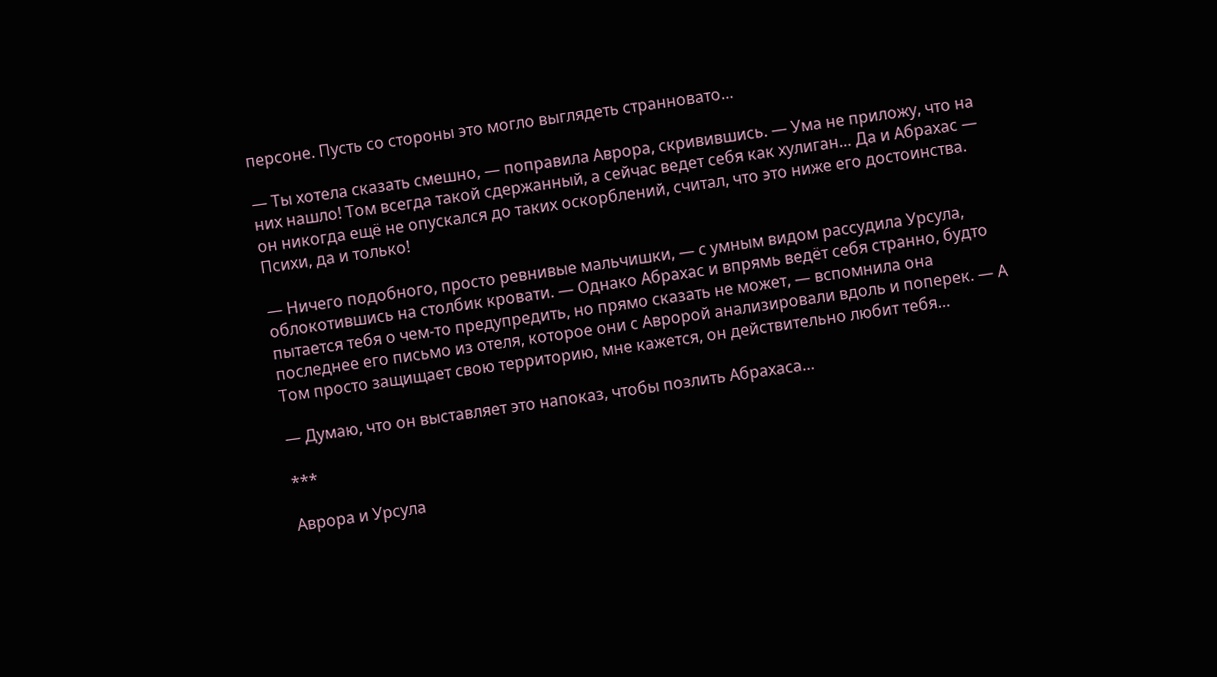персоне. Пусть со стороны это могло выглядеть странновато…

— Ты хотела сказать смешно, — поправила Аврора, скривившись. — Ума не приложу, что на них нашло! Том всегда такой сдержанный, а сейчас ведет себя как хулиган… Да и Абрахас — он никогда ещё не опускался до таких оскорблений, считал, что это ниже его достоинства. Психи, да и только!

— Ничего подобного, просто ревнивые мальчишки, — с умным видом рассудила Урсула, облокотившись на столбик кровати. — Однако Абрахас и впрямь ведёт себя странно, будто пытается тебя о чем-то предупредить, но прямо сказать не может, — вспомнила она последнее его письмо из отеля, которое они с Авророй анализировали вдоль и поперек. — А Том просто защищает свою территорию, мне кажется, он действительно любит тебя…

— Думаю, что он выставляет это напоказ, чтобы позлить Абрахаса…

***

Аврора и Урсула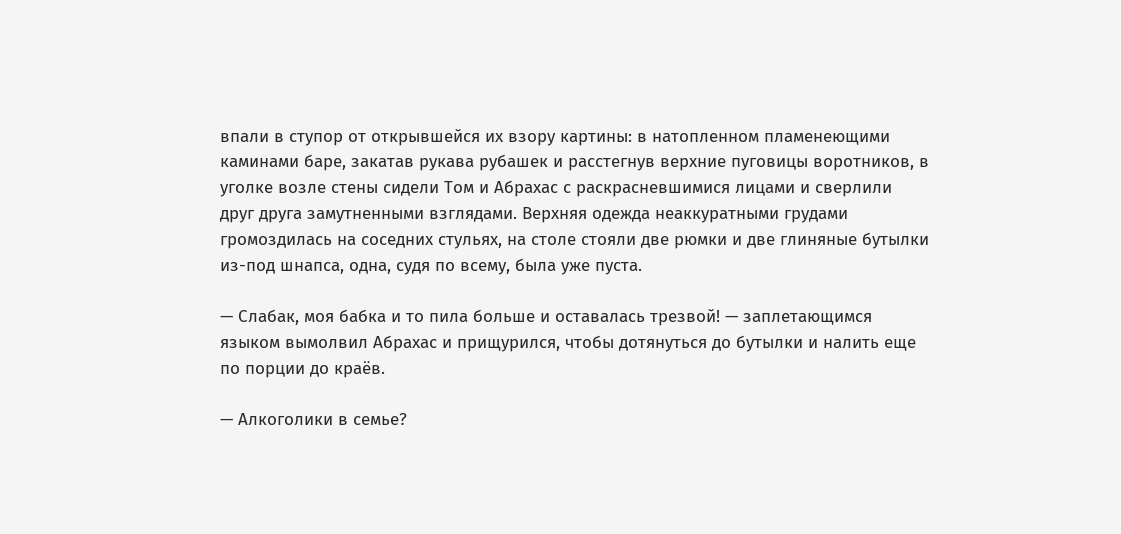впали в ступор от открывшейся их взору картины: в натопленном пламенеющими каминами баре, закатав рукава рубашек и расстегнув верхние пуговицы воротников, в уголке возле стены сидели Том и Абрахас с раскрасневшимися лицами и сверлили друг друга замутненными взглядами. Верхняя одежда неаккуратными грудами громоздилась на соседних стульях, на столе стояли две рюмки и две глиняные бутылки из-под шнапса, одна, судя по всему, была уже пуста.

— Слабак, моя бабка и то пила больше и оставалась трезвой! — заплетающимся языком вымолвил Абрахас и прищурился, чтобы дотянуться до бутылки и налить еще по порции до краёв.

— Алкоголики в семье?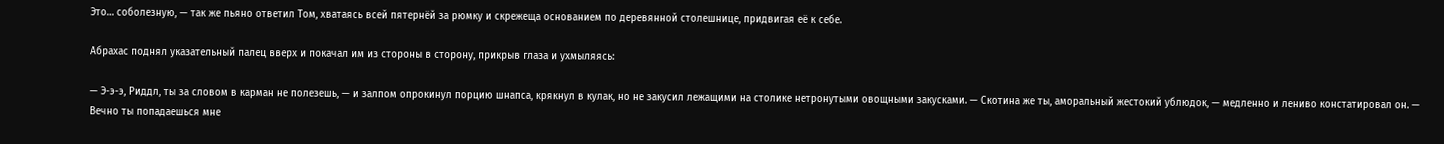Это… соболезную, — так же пьяно ответил Том, хватаясь всей пятернёй за рюмку и скрежеща основанием по деревянной столешнице, придвигая её к себе.

Абрахас поднял указательный палец вверх и покачал им из стороны в сторону, прикрыв глаза и ухмыляясь:

— Э-э-э, Риддл, ты за словом в карман не полезешь, — и залпом опрокинул порцию шнапса, крякнул в кулак, но не закусил лежащими на столике нетронутыми овощными закусками. — Скотина же ты, аморальный жестокий ублюдок, — медленно и лениво констатировал он. — Вечно ты попадаешься мне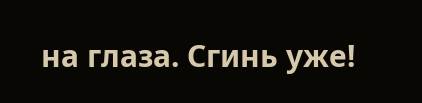на глаза. Сгинь уже!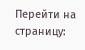Перейти на страницу: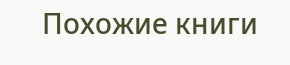Похожие книги